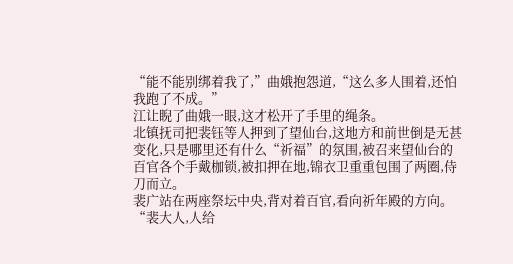“能不能别绑着我了,”曲娥抱怨道,“这么多人围着,还怕我跑了不成。”
江让睨了曲娥一眼,这才松开了手里的绳条。
北镇抚司把裴钰等人押到了望仙台,这地方和前世倒是无甚变化,只是哪里还有什么“祈福”的氛围,被召来望仙台的百官各个手戴枷锁,被扣押在地,锦衣卫重重包围了两圈,侍刀而立。
裴广站在两座祭坛中央,背对着百官,看向祈年殿的方向。
“裴大人,人给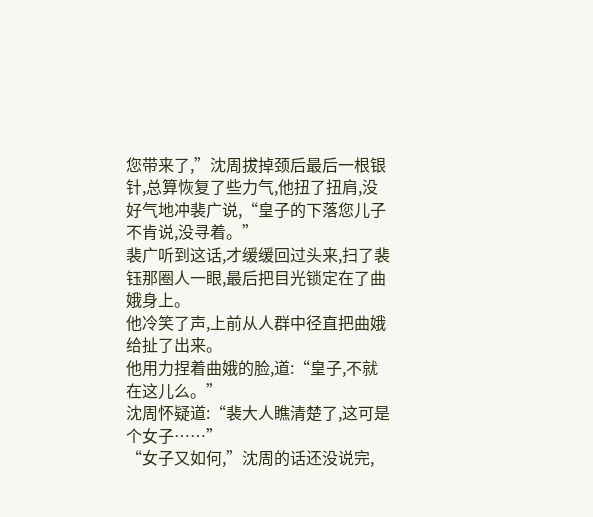您带来了,”沈周拔掉颈后最后一根银针,总算恢复了些力气,他扭了扭肩,没好气地冲裴广说,“皇子的下落您儿子不肯说,没寻着。”
裴广听到这话,才缓缓回过头来,扫了裴钰那圈人一眼,最后把目光锁定在了曲娥身上。
他冷笑了声,上前从人群中径直把曲娥给扯了出来。
他用力捏着曲娥的脸,道:“皇子,不就在这儿么。”
沈周怀疑道:“裴大人瞧清楚了,这可是个女子……”
“女子又如何,”沈周的话还没说完,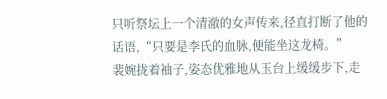只听祭坛上一个清澈的女声传来,径直打断了他的话语,“只要是李氏的血脉,便能坐这龙椅。”
裴婉拢着袖子,姿态优雅地从玉台上缓缓步下,走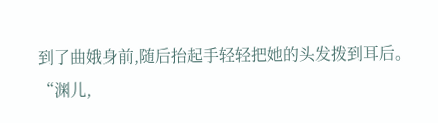到了曲娥身前,随后抬起手轻轻把她的头发拨到耳后。
“渊儿,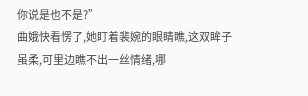你说是也不是?”
曲娥快看愣了,她盯着裴婉的眼睛瞧,这双眸子虽柔,可里边瞧不出一丝情绪,哪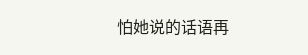怕她说的话语再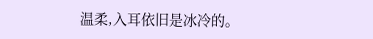温柔,入耳依旧是冰冷的。